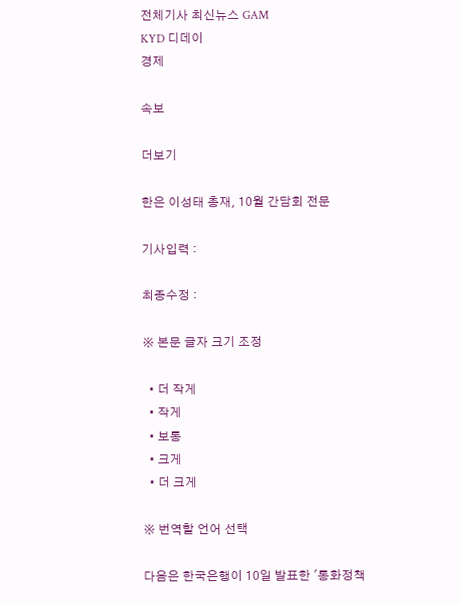전체기사 최신뉴스 GAM
KYD 디데이
경제

속보

더보기

한은 이성태 총재, 10월 간담회 전문

기사입력 :

최종수정 :

※ 본문 글자 크기 조정

  • 더 작게
  • 작게
  • 보통
  • 크게
  • 더 크게

※ 번역할 언어 선택

다음은 한국은행이 10일 발표한 '통화정책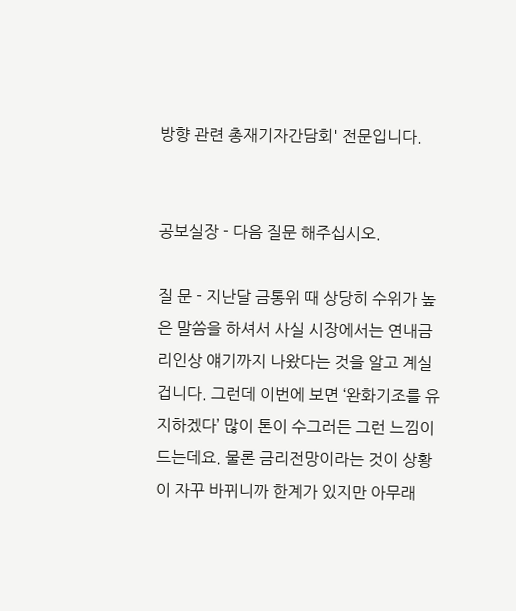방향 관련 총재기자간담회' 전문입니다.


공보실장 - 다음 질문 해주십시오.

질 문 - 지난달 금통위 때 상당히 수위가 높은 말씀을 하셔서 사실 시장에서는 연내금리인상 얘기까지 나왔다는 것을 알고 계실 겁니다. 그런데 이번에 보면 ‘완화기조를 유지하겠다’ 많이 톤이 수그러든 그런 느낌이 드는데요. 물론 금리전망이라는 것이 상황이 자꾸 바뀌니까 한계가 있지만 아무래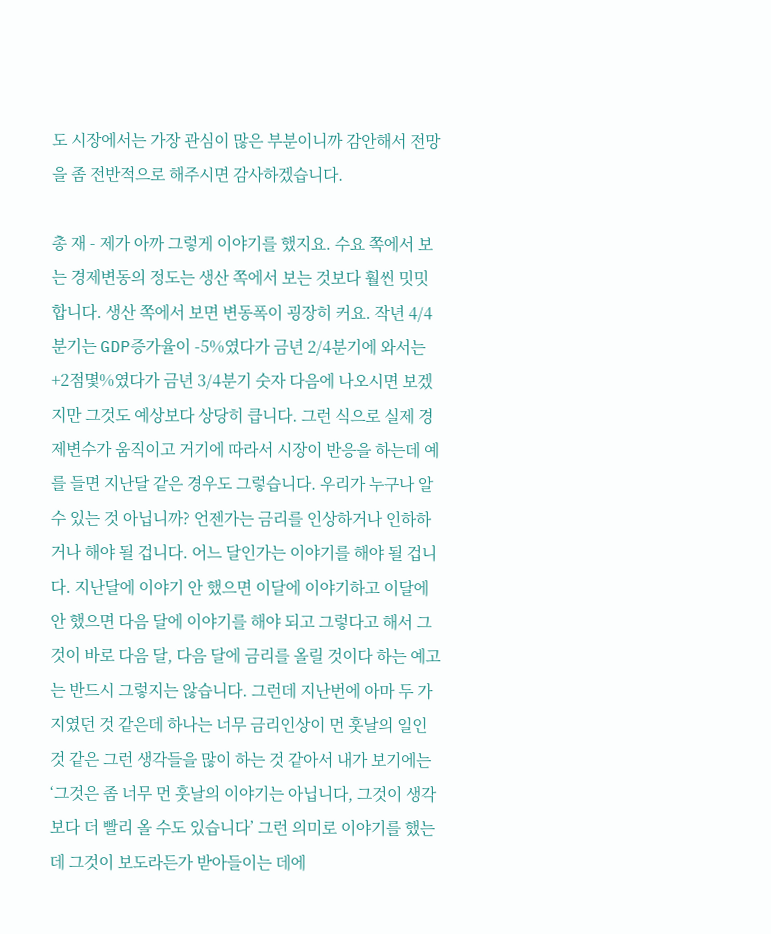도 시장에서는 가장 관심이 많은 부분이니까 감안해서 전망을 좀 전반적으로 해주시면 감사하겠습니다.

총 재 - 제가 아까 그렇게 이야기를 했지요. 수요 쪽에서 보는 경제변동의 정도는 생산 쪽에서 보는 것보다 훨씬 밋밋합니다. 생산 쪽에서 보면 변동폭이 굉장히 커요. 작년 4/4분기는 GDP증가율이 -5%였다가 금년 2/4분기에 와서는 +2점몇%였다가 금년 3/4분기 숫자 다음에 나오시면 보겠지만 그것도 예상보다 상당히 큽니다. 그런 식으로 실제 경제변수가 움직이고 거기에 따라서 시장이 반응을 하는데 예를 들면 지난달 같은 경우도 그렇습니다. 우리가 누구나 알 수 있는 것 아닙니까? 언젠가는 금리를 인상하거나 인하하거나 해야 될 겁니다. 어느 달인가는 이야기를 해야 될 겁니다. 지난달에 이야기 안 했으면 이달에 이야기하고 이달에 안 했으면 다음 달에 이야기를 해야 되고 그렇다고 해서 그것이 바로 다음 달, 다음 달에 금리를 올릴 것이다 하는 예고는 반드시 그렇지는 않습니다. 그런데 지난번에 아마 두 가지였던 것 같은데 하나는 너무 금리인상이 먼 훗날의 일인 것 같은 그런 생각들을 많이 하는 것 같아서 내가 보기에는 ‘그것은 좀 너무 먼 훗날의 이야기는 아닙니다, 그것이 생각보다 더 빨리 올 수도 있습니다’ 그런 의미로 이야기를 했는데 그것이 보도라든가 받아들이는 데에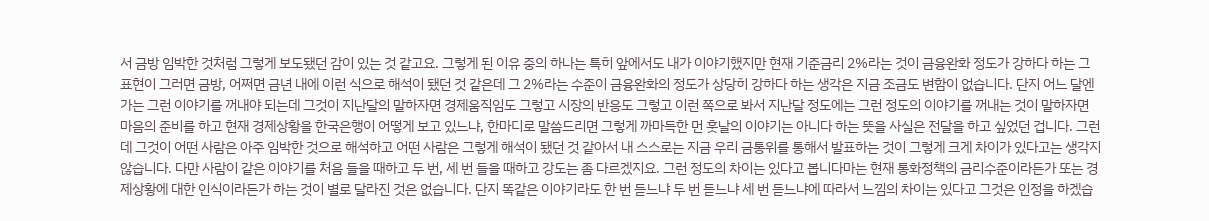서 금방 임박한 것처럼 그렇게 보도됐던 감이 있는 것 같고요. 그렇게 된 이유 중의 하나는 특히 앞에서도 내가 이야기했지만 현재 기준금리 2%라는 것이 금융완화 정도가 강하다 하는 그 표현이 그러면 금방, 어쩌면 금년 내에 이런 식으로 해석이 됐던 것 같은데 그 2%라는 수준이 금융완화의 정도가 상당히 강하다 하는 생각은 지금 조금도 변함이 없습니다. 단지 어느 달엔가는 그런 이야기를 꺼내야 되는데 그것이 지난달의 말하자면 경제움직임도 그렇고 시장의 반응도 그렇고 이런 쪽으로 봐서 지난달 정도에는 그런 정도의 이야기를 꺼내는 것이 말하자면 마음의 준비를 하고 현재 경제상황을 한국은행이 어떻게 보고 있느냐, 한마디로 말씀드리면 그렇게 까마득한 먼 훗날의 이야기는 아니다 하는 뜻을 사실은 전달을 하고 싶었던 겁니다. 그런데 그것이 어떤 사람은 아주 임박한 것으로 해석하고 어떤 사람은 그렇게 해석이 됐던 것 같아서 내 스스로는 지금 우리 금통위를 통해서 발표하는 것이 그렇게 크게 차이가 있다고는 생각지 않습니다. 다만 사람이 같은 이야기를 처음 들을 때하고 두 번, 세 번 들을 때하고 강도는 좀 다르겠지요. 그런 정도의 차이는 있다고 봅니다마는 현재 통화정책의 금리수준이라든가 또는 경제상황에 대한 인식이라든가 하는 것이 별로 달라진 것은 없습니다. 단지 똑같은 이야기라도 한 번 듣느냐 두 번 듣느냐 세 번 듣느냐에 따라서 느낌의 차이는 있다고 그것은 인정을 하겠습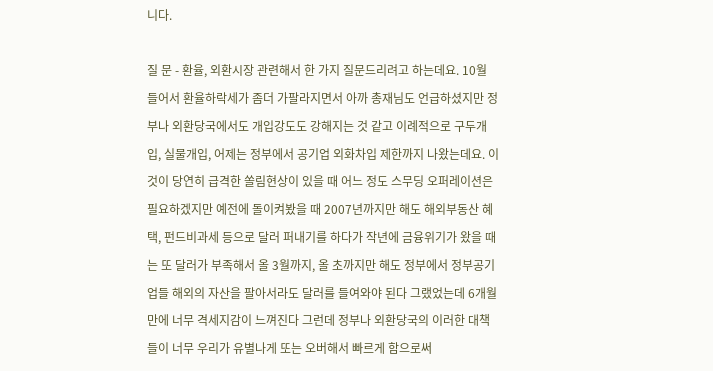니다.

질 문 - 환율, 외환시장 관련해서 한 가지 질문드리려고 하는데요. 10월 들어서 환율하락세가 좀더 가팔라지면서 아까 총재님도 언급하셨지만 정부나 외환당국에서도 개입강도도 강해지는 것 같고 이례적으로 구두개입, 실물개입, 어제는 정부에서 공기업 외화차입 제한까지 나왔는데요. 이것이 당연히 급격한 쏠림현상이 있을 때 어느 정도 스무딩 오퍼레이션은 필요하겠지만 예전에 돌이켜봤을 때 2007년까지만 해도 해외부동산 혜택, 펀드비과세 등으로 달러 퍼내기를 하다가 작년에 금융위기가 왔을 때는 또 달러가 부족해서 올 3월까지, 올 초까지만 해도 정부에서 정부공기업들 해외의 자산을 팔아서라도 달러를 들여와야 된다 그랬었는데 6개월만에 너무 격세지감이 느껴진다 그런데 정부나 외환당국의 이러한 대책들이 너무 우리가 유별나게 또는 오버해서 빠르게 함으로써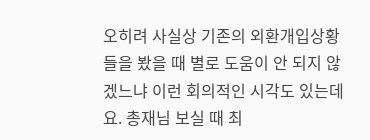오히려 사실상 기존의 외환개입상황들을 봤을 때 별로 도움이 안 되지 않겠느냐 이런 회의적인 시각도 있는데요. 총재님 보실 때 최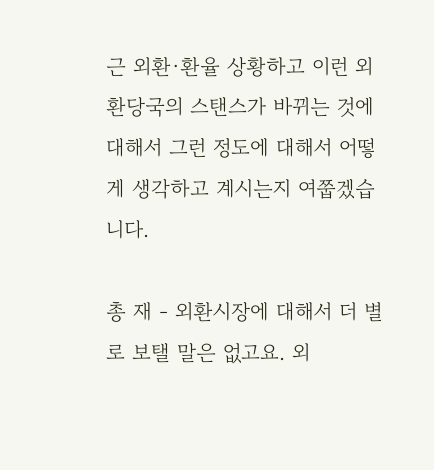근 외환·환율 상황하고 이런 외환당국의 스탠스가 바뀌는 것에 대해서 그런 정도에 대해서 어떻게 생각하고 계시는지 여쭙겠습니다.

총 재 - 외환시장에 대해서 더 별로 보탤 말은 없고요. 외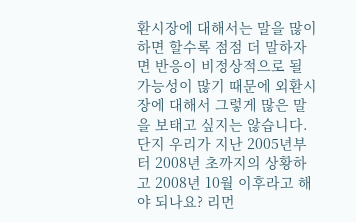환시장에 대해서는 말을 많이 하면 할수록 점점 더 말하자면 반응이 비정상적으로 될 가능성이 많기 때문에 외환시장에 대해서 그렇게 많은 말을 보태고 싶지는 않습니다. 단지 우리가 지난 2005년부터 2008년 초까지의 상황하고 2008년 10월 이후라고 해야 되나요? 리먼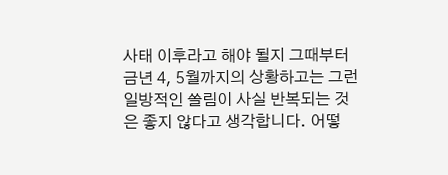사태 이후라고 해야 될지 그때부터 금년 4, 5월까지의 상황하고는 그런 일방적인 쏠림이 사실 반복되는 것은 좋지 않다고 생각합니다. 어떻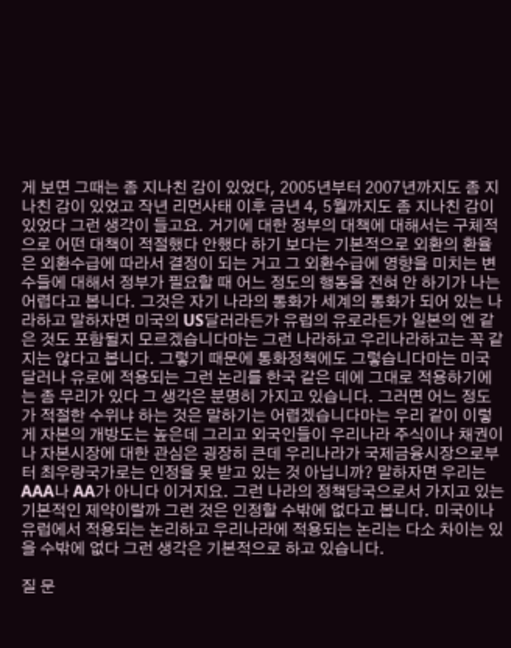게 보면 그때는 좀 지나친 감이 있었다, 2005년부터 2007년까지도 좀 지나친 감이 있었고 작년 리먼사태 이후 금년 4, 5월까지도 좀 지나친 감이 있었다 그런 생각이 들고요. 거기에 대한 정부의 대책에 대해서는 구체적으로 어떤 대책이 적절했다 안했다 하기 보다는 기본적으로 외환의 환율은 외환수급에 따라서 결정이 되는 거고 그 외환수급에 영향을 미치는 변수들에 대해서 정부가 필요할 때 어느 정도의 행동을 전혀 안 하기가 나는 어렵다고 봅니다. 그것은 자기 나라의 통화가 세계의 통화가 되어 있는 나라하고 말하자면 미국의 US달러라든가 유럽의 유로라든가 일본의 엔 같은 것도 포함될지 모르겠습니다마는 그런 나라하고 우리나라하고는 꼭 같지는 않다고 봅니다. 그렇기 때문에 통화정책에도 그렇습니다마는 미국 달러나 유로에 적용되는 그런 논리를 한국 같은 데에 그대로 적용하기에는 좀 무리가 있다 그 생각은 분명히 가지고 있습니다. 그러면 어느 정도가 적절한 수위냐 하는 것은 말하기는 어렵겠습니다마는 우리 같이 이렇게 자본의 개방도는 높은데 그리고 외국인들이 우리나라 주식이나 채권이나 자본시장에 대한 관심은 굉장히 큰데 우리나라가 국제금융시장으로부터 최우량국가로는 인정을 못 받고 있는 것 아닙니까? 말하자면 우리는 AAA나 AA가 아니다 이거지요. 그런 나라의 정책당국으로서 가지고 있는 기본적인 제약이랄까 그런 것은 인정할 수밖에 없다고 봅니다. 미국이나 유럽에서 적용되는 논리하고 우리나라에 적용되는 논리는 다소 차이는 있을 수밖에 없다 그런 생각은 기본적으로 하고 있습니다.

질 문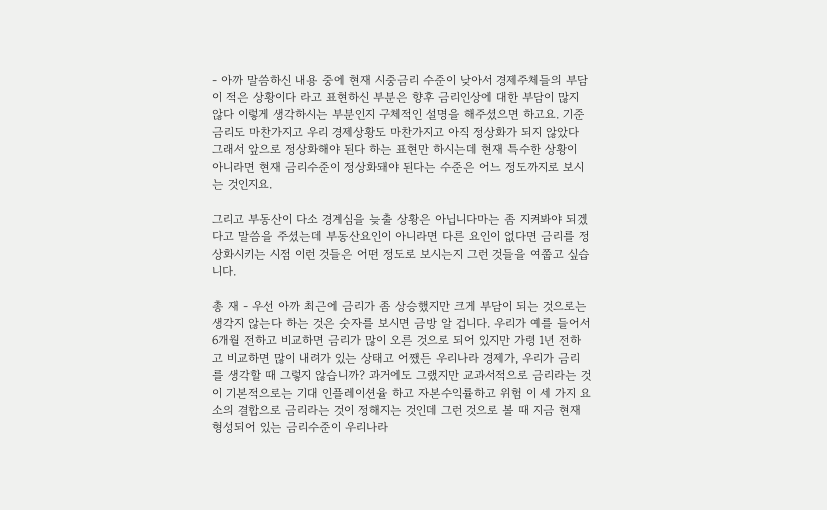- 아까 말씀하신 내용 중에 현재 시중금리 수준이 낮아서 경제주체들의 부담이 적은 상황이다 라고 표현하신 부분은 향후 금리인상에 대한 부담이 많지 않다 이렇게 생각하시는 부분인지 구체적인 설명을 해주셨으면 하고요. 기준금리도 마찬가지고 우리 경제상황도 마찬가지고 아직 정상화가 되지 않았다 그래서 앞으로 정상화해야 된다 하는 표현만 하시는데 현재 특수한 상황이 아니라면 현재 금리수준이 정상화돼야 된다는 수준은 어느 정도까지로 보시는 것인지요.

그리고 부동산이 다소 경계심을 늦출 상황은 아닙니다마는 좀 지켜봐야 되겠다고 말씀을 주셨는데 부동산요인이 아니라면 다른 요인이 없다면 금리를 정상화시키는 시점 이런 것들은 어떤 정도로 보시는지 그런 것들을 여쭙고 싶습니다.

총 재 - 우선 아까 최근에 금리가 좀 상승했지만 크게 부담이 되는 것으로는 생각지 않는다 하는 것은 숫자를 보시면 금방 알 겁니다. 우리가 예를 들어서 6개월 전하고 비교하면 금리가 많이 오른 것으로 되어 있지만 가령 1년 전하고 비교하면 많이 내려가 있는 상태고 어쨌든 우리나라 경제가, 우리가 금리를 생각할 때 그렇지 않습니까? 과거에도 그랬지만 교과서적으로 금리라는 것이 기본적으로는 기대 인플레이션율 하고 자본수익률하고 위험 이 세 가지 요소의 결합으로 금리라는 것이 정해지는 것인데 그런 것으로 볼 때 지금 현재 형성되어 있는 금리수준이 우리나라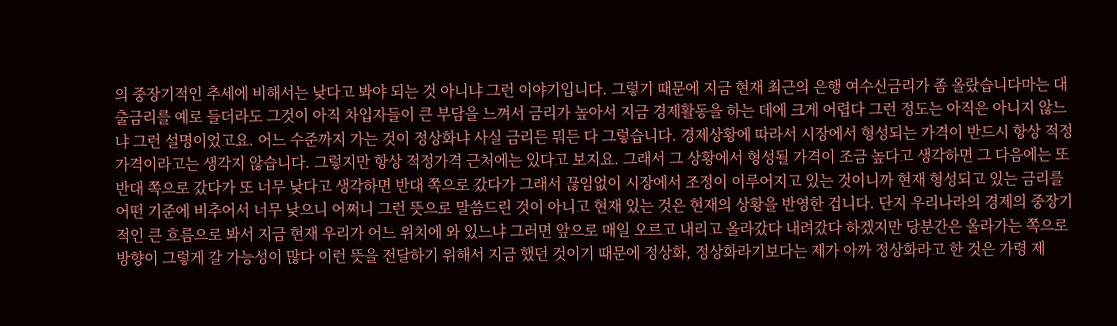의 중장기적인 추세에 비해서는 낮다고 봐야 되는 것 아니냐 그런 이야기입니다. 그렇기 때문에 지금 현재 최근의 은행 여수신금리가 좀 올랐습니다마는 대출금리를 예로 들더라도 그것이 아직 차입자들이 큰 부담을 느껴서 금리가 높아서 지금 경제활동을 하는 데에 크게 어렵다 그런 정도는 아직은 아니지 않느냐 그런 설명이었고요. 어느 수준까지 가는 것이 정상화냐 사실 금리든 뭐든 다 그렇습니다. 경제상황에 따라서 시장에서 형성되는 가격이 반드시 항상 적정가격이라고는 생각지 않습니다. 그렇지만 항상 적정가격 근처에는 있다고 보지요. 그래서 그 상황에서 형성될 가격이 조금 높다고 생각하면 그 다음에는 또 반대 쪽으로 갔다가 또 너무 낮다고 생각하면 반대 쪽으로 갔다가 그래서 끊임없이 시장에서 조정이 이루어지고 있는 것이니까 현재 형성되고 있는 금리를 어떤 기준에 비추어서 너무 낮으니 어쩌니 그런 뜻으로 말씀드린 것이 아니고 현재 있는 것은 현재의 상황을 반영한 겁니다. 단지 우리나라의 경제의 중장기적인 큰 흐름으로 봐서 지금 현재 우리가 어느 위치에 와 있느냐 그러면 앞으로 매일 오르고 내리고 올라갔다 내려갔다 하겠지만 당분간은 올라가는 쪽으로 방향이 그렇게 갈 가능성이 많다 이런 뜻을 전달하기 위해서 지금 했던 것이기 때문에 정상화, 정상화라기보다는 제가 아까 정상화라고 한 것은 가령 제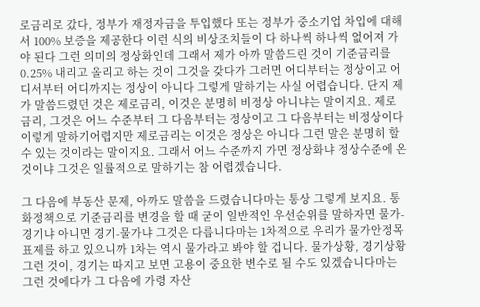로금리로 갔다, 정부가 재정자금을 투입했다 또는 정부가 중소기업 차입에 대해서 100% 보증을 제공한다 이런 식의 비상조치들이 다 하나씩 하나씩 없어져 가야 된다 그런 의미의 정상화인데 그래서 제가 아까 말씀드린 것이 기준금리를 0.25% 내리고 올리고 하는 것이 그것을 갖다가 그러면 어디부터는 정상이고 어디서부터 어디까지는 정상이 아니다 그렇게 말하기는 사실 어렵습니다. 단지 제가 말씀드렸던 것은 제로금리, 이것은 분명히 비정상 아니냐는 말이지요. 제로금리, 그것은 어느 수준부터 그 다음부터는 정상이고 그 다음부터는 비정상이다 이렇게 말하기어렵지만 제로금리는 이것은 정상은 아니다 그런 말은 분명히 할 수 있는 것이라는 말이지요. 그래서 어느 수준까지 가면 정상화냐 정상수준에 온 것이냐 그것은 일률적으로 말하기는 참 어렵겠습니다.

그 다음에 부동산 문제, 아까도 말씀을 드렸습니다마는 통상 그렇게 보지요. 통화정책으로 기준금리를 변경을 할 때 굳이 일반적인 우선순위를 말하자면 물가-경기냐 아니면 경기-물가냐 그것은 다릅니다마는 1차적으로 우리가 물가안정목표제를 하고 있으니까 1차는 역시 물가라고 봐야 할 겁니다. 물가상황, 경기상황 그런 것이, 경기는 따지고 보면 고용이 중요한 변수로 될 수도 있겠습니다마는 그런 것에다가 그 다음에 가령 자산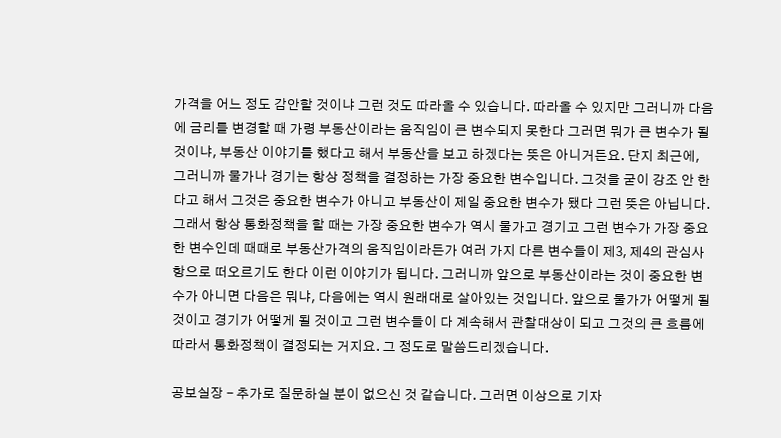가격을 어느 정도 감안할 것이냐 그런 것도 따라올 수 있습니다. 따라올 수 있지만 그러니까 다음에 금리를 변경할 때 가령 부동산이라는 움직임이 큰 변수되지 못한다 그러면 뭐가 큰 변수가 될 것이냐, 부동산 이야기를 했다고 해서 부동산을 보고 하겠다는 뜻은 아니거든요. 단지 최근에, 그러니까 물가나 경기는 항상 정책을 결정하는 가장 중요한 변수입니다. 그것을 굳이 강조 안 한다고 해서 그것은 중요한 변수가 아니고 부동산이 제일 중요한 변수가 됐다 그런 뜻은 아닙니다. 그래서 항상 통화정책을 할 때는 가장 중요한 변수가 역시 물가고 경기고 그런 변수가 가장 중요한 변수인데 때때로 부동산가격의 움직임이라든가 여러 가지 다른 변수들이 제3, 제4의 관심사항으로 떠오르기도 한다 이런 이야기가 됩니다. 그러니까 앞으로 부동산이라는 것이 중요한 변수가 아니면 다음은 뭐냐, 다음에는 역시 원래대로 살아있는 것입니다. 앞으로 물가가 어떻게 될 것이고 경기가 어떻게 될 것이고 그런 변수들이 다 계속해서 관찰대상이 되고 그것의 큰 흐름에 따라서 통화정책이 결정되는 거지요. 그 정도로 말씀드리겠습니다.

공보실장 - 추가로 질문하실 분이 없으신 것 같습니다. 그러면 이상으로 기자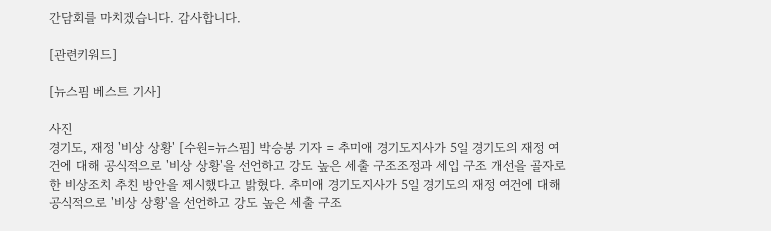간담회를 마치겠습니다. 감사합니다.

[관련키워드]

[뉴스핌 베스트 기사]

사진
경기도, 재정 '비상 상황' [수원=뉴스핌] 박승봉 기자 = 추미애 경기도지사가 5일 경기도의 재정 여건에 대해 공식적으로 '비상 상황'을 선언하고 강도 높은 세출 구조조정과 세입 구조 개선을 골자로 한 비상조치 추친 방안을 제시했다고 밝혔다. 추미애 경기도지사가 5일 경기도의 재정 여건에 대해 공식적으로 '비상 상황'을 선언하고 강도 높은 세출 구조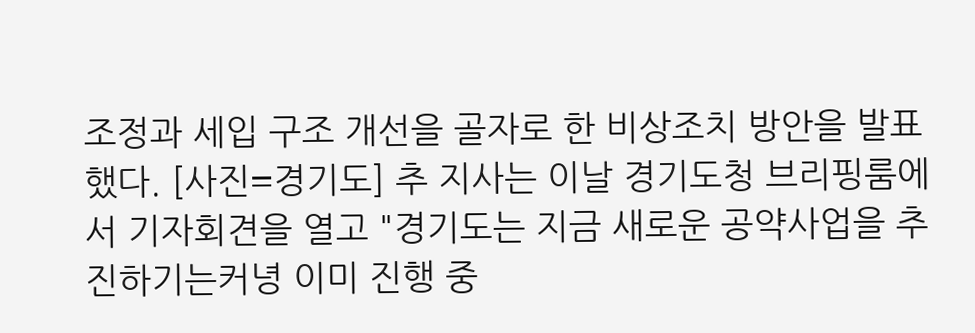조정과 세입 구조 개선을 골자로 한 비상조치 방안을 발표했다. [사진=경기도] 추 지사는 이날 경기도청 브리핑룸에서 기자회견을 열고 "경기도는 지금 새로운 공약사업을 추진하기는커녕 이미 진행 중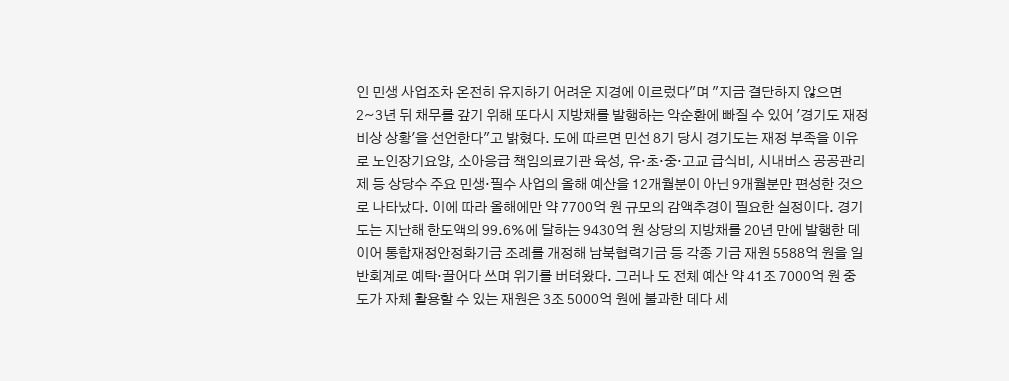인 민생 사업조차 온전히 유지하기 어려운 지경에 이르렀다"며 "지금 결단하지 않으면 2~3년 뒤 채무를 갚기 위해 또다시 지방채를 발행하는 악순환에 빠질 수 있어 '경기도 재정 비상 상황'을 선언한다"고 밝혔다. 도에 따르면 민선 8기 당시 경기도는 재정 부족을 이유로 노인장기요양, 소아응급 책임의료기관 육성, 유·초·중·고교 급식비, 시내버스 공공관리제 등 상당수 주요 민생·필수 사업의 올해 예산을 12개월분이 아닌 9개월분만 편성한 것으로 나타났다. 이에 따라 올해에만 약 7700억 원 규모의 감액추경이 필요한 실정이다. 경기도는 지난해 한도액의 99.6%에 달하는 9430억 원 상당의 지방채를 20년 만에 발행한 데 이어 통합재정안정화기금 조례를 개정해 남북협력기금 등 각종 기금 재원 5588억 원을 일반회계로 예탁·끌어다 쓰며 위기를 버텨왔다. 그러나 도 전체 예산 약 41조 7000억 원 중 도가 자체 활용할 수 있는 재원은 3조 5000억 원에 불과한 데다 세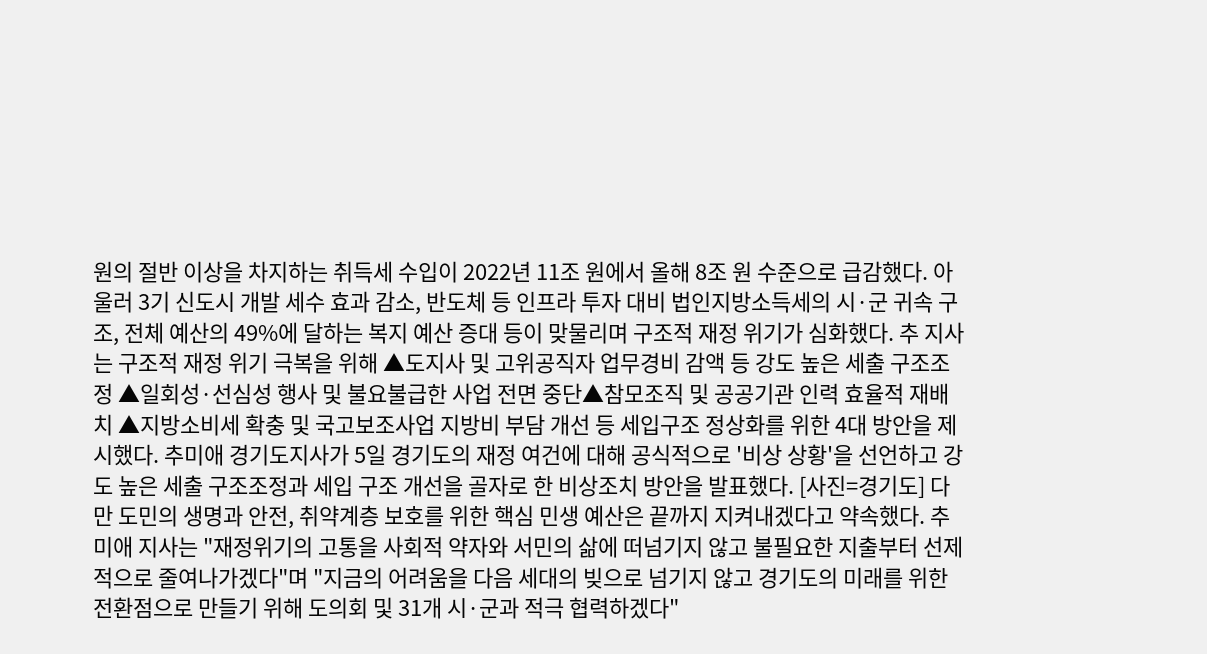원의 절반 이상을 차지하는 취득세 수입이 2022년 11조 원에서 올해 8조 원 수준으로 급감했다. 아울러 3기 신도시 개발 세수 효과 감소, 반도체 등 인프라 투자 대비 법인지방소득세의 시·군 귀속 구조, 전체 예산의 49%에 달하는 복지 예산 증대 등이 맞물리며 구조적 재정 위기가 심화했다. 추 지사는 구조적 재정 위기 극복을 위해 ▲도지사 및 고위공직자 업무경비 감액 등 강도 높은 세출 구조조정 ▲일회성·선심성 행사 및 불요불급한 사업 전면 중단▲참모조직 및 공공기관 인력 효율적 재배치 ▲지방소비세 확충 및 국고보조사업 지방비 부담 개선 등 세입구조 정상화를 위한 4대 방안을 제시했다. 추미애 경기도지사가 5일 경기도의 재정 여건에 대해 공식적으로 '비상 상황'을 선언하고 강도 높은 세출 구조조정과 세입 구조 개선을 골자로 한 비상조치 방안을 발표했다. [사진=경기도] 다만 도민의 생명과 안전, 취약계층 보호를 위한 핵심 민생 예산은 끝까지 지켜내겠다고 약속했다. 추미애 지사는 "재정위기의 고통을 사회적 약자와 서민의 삶에 떠넘기지 않고 불필요한 지출부터 선제적으로 줄여나가겠다"며 "지금의 어려움을 다음 세대의 빚으로 넘기지 않고 경기도의 미래를 위한 전환점으로 만들기 위해 도의회 및 31개 시·군과 적극 협력하겠다"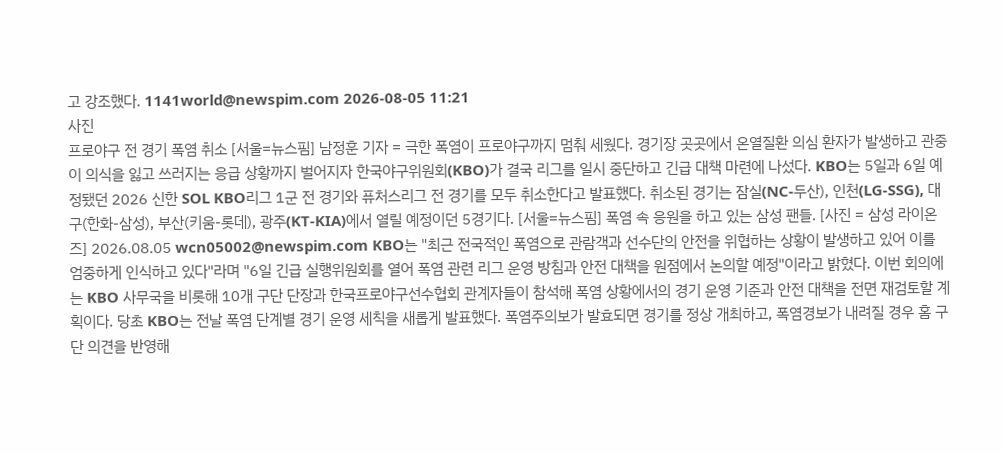고 강조했다. 1141world@newspim.com 2026-08-05 11:21
사진
프로야구 전 경기 폭염 취소 [서울=뉴스핌] 남정훈 기자 = 극한 폭염이 프로야구까지 멈춰 세웠다. 경기장 곳곳에서 온열질환 의심 환자가 발생하고 관중이 의식을 잃고 쓰러지는 응급 상황까지 벌어지자 한국야구위원회(KBO)가 결국 리그를 일시 중단하고 긴급 대책 마련에 나섰다. KBO는 5일과 6일 예정됐던 2026 신한 SOL KBO리그 1군 전 경기와 퓨처스리그 전 경기를 모두 취소한다고 발표했다. 취소된 경기는 잠실(NC-두산), 인천(LG-SSG), 대구(한화-삼성), 부산(키움-롯데), 광주(KT-KIA)에서 열릴 예정이던 5경기다. [서울=뉴스핌] 폭염 속 응원을 하고 있는 삼성 팬들. [사진 = 삼성 라이온즈] 2026.08.05 wcn05002@newspim.com KBO는 "최근 전국적인 폭염으로 관람객과 선수단의 안전을 위협하는 상황이 발생하고 있어 이를 엄중하게 인식하고 있다"라며 "6일 긴급 실행위원회를 열어 폭염 관련 리그 운영 방침과 안전 대책을 원점에서 논의할 예정"이라고 밝혔다. 이번 회의에는 KBO 사무국을 비롯해 10개 구단 단장과 한국프로야구선수협회 관계자들이 참석해 폭염 상황에서의 경기 운영 기준과 안전 대책을 전면 재검토할 계획이다. 당초 KBO는 전날 폭염 단계별 경기 운영 세칙을 새롭게 발표했다. 폭염주의보가 발효되면 경기를 정상 개최하고, 폭염경보가 내려질 경우 홈 구단 의견을 반영해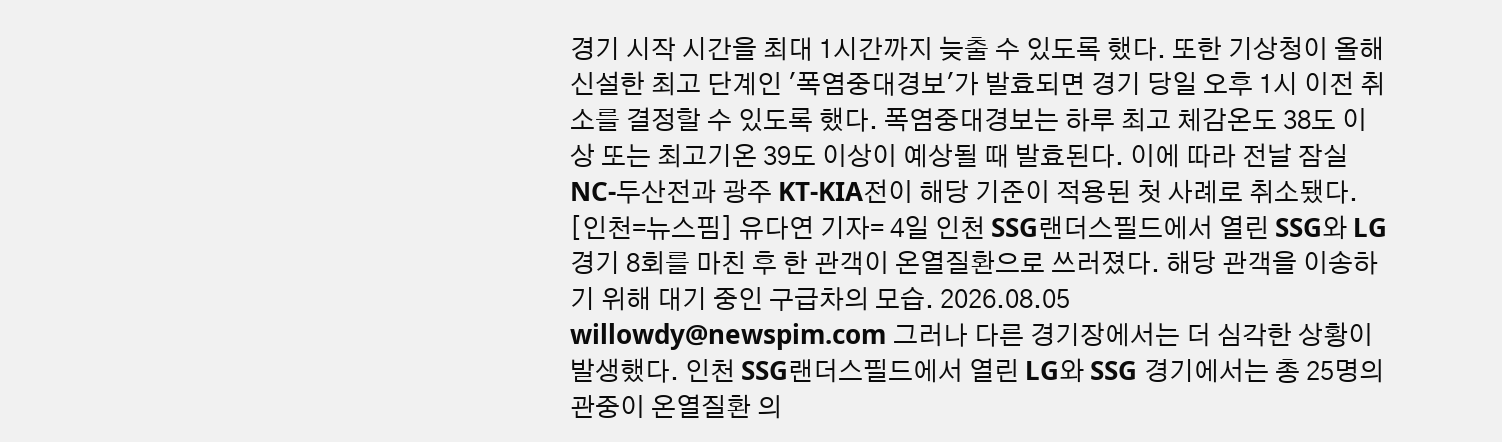경기 시작 시간을 최대 1시간까지 늦출 수 있도록 했다. 또한 기상청이 올해 신설한 최고 단계인 '폭염중대경보'가 발효되면 경기 당일 오후 1시 이전 취소를 결정할 수 있도록 했다. 폭염중대경보는 하루 최고 체감온도 38도 이상 또는 최고기온 39도 이상이 예상될 때 발효된다. 이에 따라 전날 잠실 NC-두산전과 광주 KT-KIA전이 해당 기준이 적용된 첫 사례로 취소됐다. [인천=뉴스핌] 유다연 기자= 4일 인천 SSG랜더스필드에서 열린 SSG와 LG 경기 8회를 마친 후 한 관객이 온열질환으로 쓰러졌다. 해당 관객을 이송하기 위해 대기 중인 구급차의 모습. 2026.08.05 willowdy@newspim.com 그러나 다른 경기장에서는 더 심각한 상황이 발생했다. 인천 SSG랜더스필드에서 열린 LG와 SSG 경기에서는 총 25명의 관중이 온열질환 의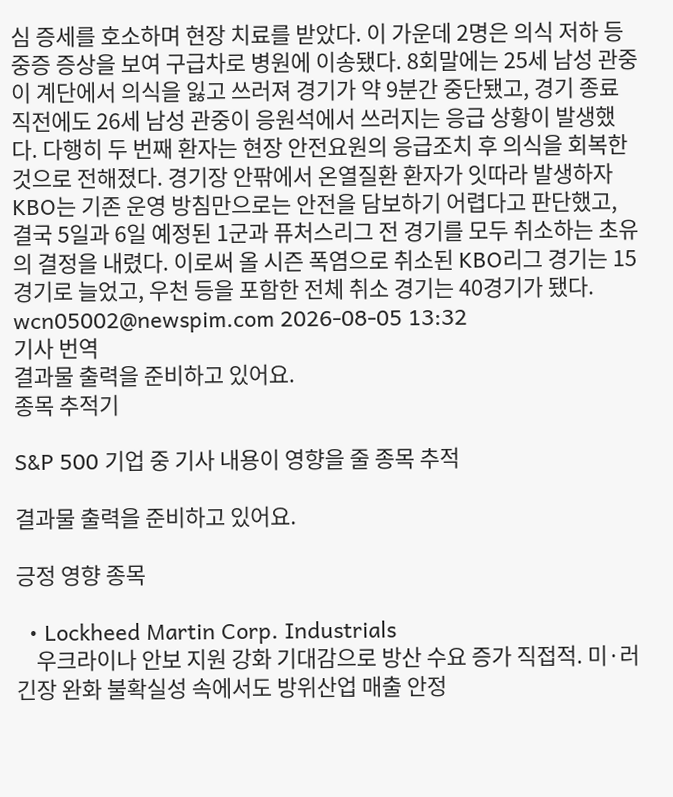심 증세를 호소하며 현장 치료를 받았다. 이 가운데 2명은 의식 저하 등 중증 증상을 보여 구급차로 병원에 이송됐다. 8회말에는 25세 남성 관중이 계단에서 의식을 잃고 쓰러져 경기가 약 9분간 중단됐고, 경기 종료 직전에도 26세 남성 관중이 응원석에서 쓰러지는 응급 상황이 발생했다. 다행히 두 번째 환자는 현장 안전요원의 응급조치 후 의식을 회복한 것으로 전해졌다. 경기장 안팎에서 온열질환 환자가 잇따라 발생하자 KBO는 기존 운영 방침만으로는 안전을 담보하기 어렵다고 판단했고, 결국 5일과 6일 예정된 1군과 퓨처스리그 전 경기를 모두 취소하는 초유의 결정을 내렸다. 이로써 올 시즌 폭염으로 취소된 KBO리그 경기는 15경기로 늘었고, 우천 등을 포함한 전체 취소 경기는 40경기가 됐다. wcn05002@newspim.com 2026-08-05 13:32
기사 번역
결과물 출력을 준비하고 있어요.
종목 추적기

S&P 500 기업 중 기사 내용이 영향을 줄 종목 추적

결과물 출력을 준비하고 있어요.

긍정 영향 종목

  • Lockheed Martin Corp. Industrials
    우크라이나 안보 지원 강화 기대감으로 방산 수요 증가 직접적. 미·러 긴장 완화 불확실성 속에서도 방위산업 매출 안정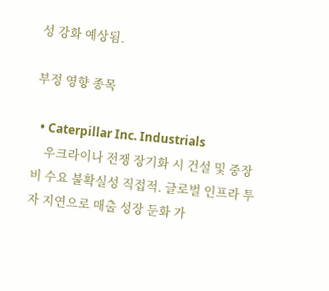성 강화 예상됨.

부정 영향 종목

  • Caterpillar Inc. Industrials
    우크라이나 전쟁 장기화 시 건설 및 중장비 수요 불확실성 직접적. 글로벌 인프라 투자 지연으로 매출 성장 둔화 가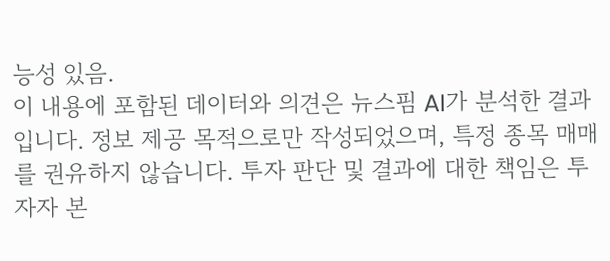능성 있음.
이 내용에 포함된 데이터와 의견은 뉴스핌 AI가 분석한 결과입니다. 정보 제공 목적으로만 작성되었으며, 특정 종목 매매를 권유하지 않습니다. 투자 판단 및 결과에 대한 책임은 투자자 본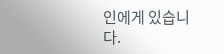인에게 있습니다.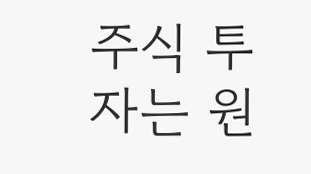주식 투자는 원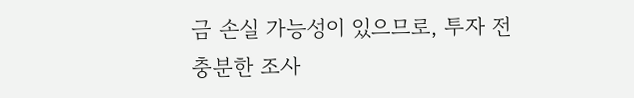금 손실 가능성이 있으므로, 투자 전 충분한 조사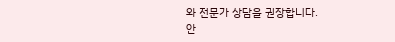와 전문가 상담을 권장합니다.
안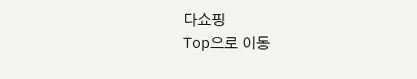다쇼핑
Top으로 이동